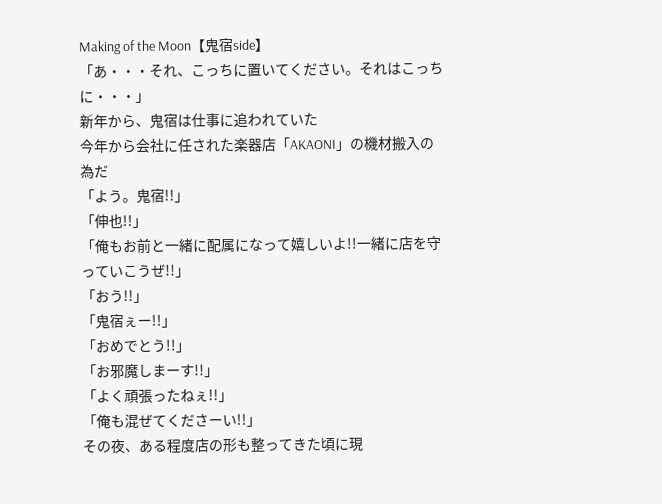Making of the Moon【鬼宿side】
「あ・・・それ、こっちに置いてください。それはこっちに・・・」
新年から、鬼宿は仕事に追われていた
今年から会社に任された楽器店「AKAONI」の機材搬入の為だ
「よう。鬼宿!!」
「伸也!!」
「俺もお前と一緒に配属になって嬉しいよ!!一緒に店を守っていこうぜ!!」
「おう!!」
「鬼宿ぇー!!」
「おめでとう!!」
「お邪魔しまーす!!」
「よく頑張ったねぇ!!」
「俺も混ぜてくださーい!!」
その夜、ある程度店の形も整ってきた頃に現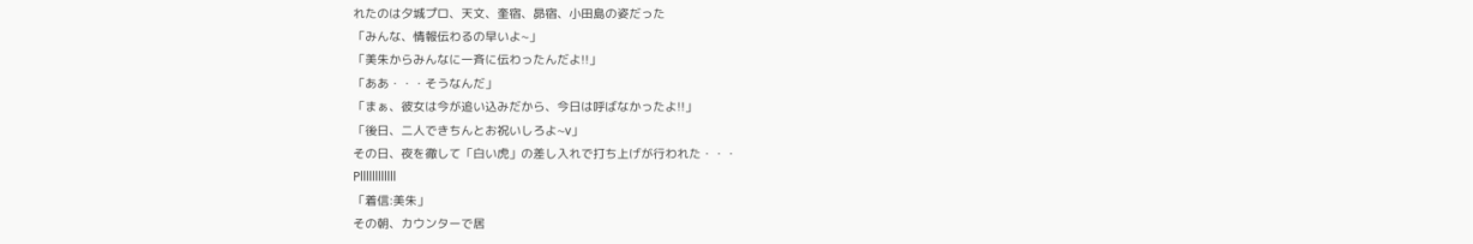れたのは夕城プロ、天文、奎宿、昴宿、小田島の姿だった
「みんな、情報伝わるの早いよ~」
「美朱からみんなに一斉に伝わったんだよ!!」
「ああ・・・そうなんだ」
「まぁ、彼女は今が追い込みだから、今日は呼ばなかったよ!!」
「後日、二人できちんとお祝いしろよ~v」
その日、夜を徹して「白い虎」の差し入れで打ち上げが行われた・・・
Pllllllllllll
「着信:美朱」
その朝、カウンターで居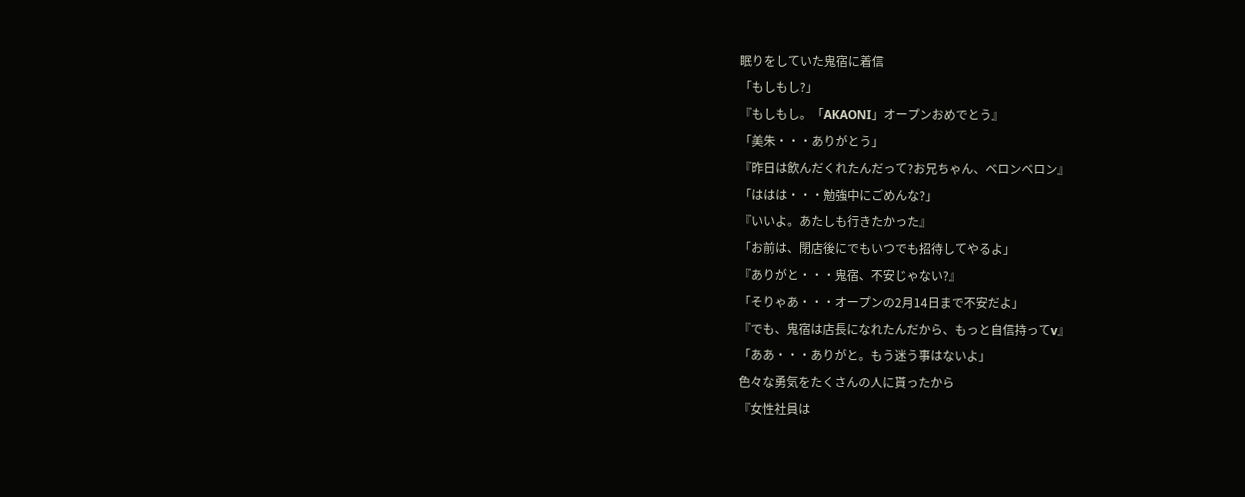眠りをしていた鬼宿に着信
「もしもし?」
『もしもし。「AKAONI」オープンおめでとう』
「美朱・・・ありがとう」
『昨日は飲んだくれたんだって?お兄ちゃん、ベロンベロン』
「ははは・・・勉強中にごめんな?」
『いいよ。あたしも行きたかった』
「お前は、閉店後にでもいつでも招待してやるよ」
『ありがと・・・鬼宿、不安じゃない?』
「そりゃあ・・・オープンの2月14日まで不安だよ」
『でも、鬼宿は店長になれたんだから、もっと自信持ってv』
「ああ・・・ありがと。もう迷う事はないよ」
色々な勇気をたくさんの人に貰ったから
『女性社員は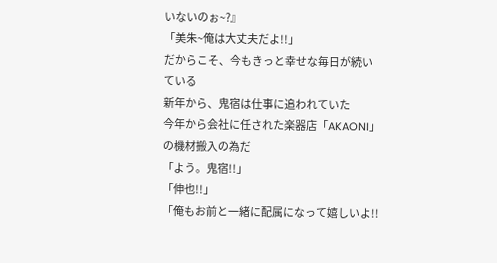いないのぉ~?』
「美朱~俺は大丈夫だよ!!」
だからこそ、今もきっと幸せな毎日が続いている
新年から、鬼宿は仕事に追われていた
今年から会社に任された楽器店「AKAONI」の機材搬入の為だ
「よう。鬼宿!!」
「伸也!!」
「俺もお前と一緒に配属になって嬉しいよ!!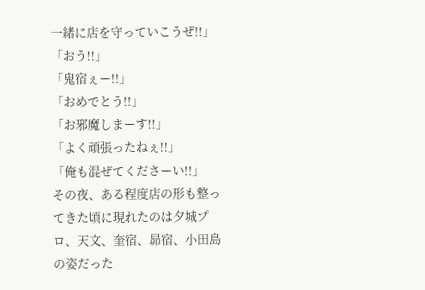一緒に店を守っていこうぜ!!」
「おう!!」
「鬼宿ぇー!!」
「おめでとう!!」
「お邪魔しまーす!!」
「よく頑張ったねぇ!!」
「俺も混ぜてくださーい!!」
その夜、ある程度店の形も整ってきた頃に現れたのは夕城プロ、天文、奎宿、昴宿、小田島の姿だった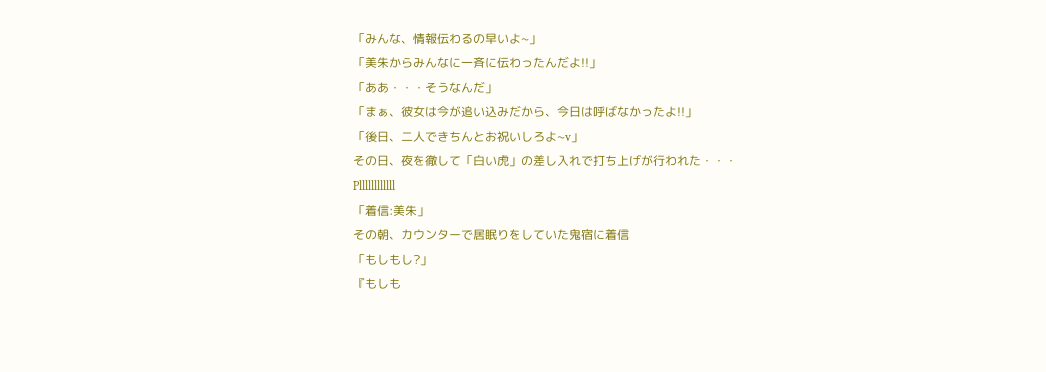「みんな、情報伝わるの早いよ~」
「美朱からみんなに一斉に伝わったんだよ!!」
「ああ・・・そうなんだ」
「まぁ、彼女は今が追い込みだから、今日は呼ばなかったよ!!」
「後日、二人できちんとお祝いしろよ~v」
その日、夜を徹して「白い虎」の差し入れで打ち上げが行われた・・・
Pllllllllllll
「着信:美朱」
その朝、カウンターで居眠りをしていた鬼宿に着信
「もしもし?」
『もしも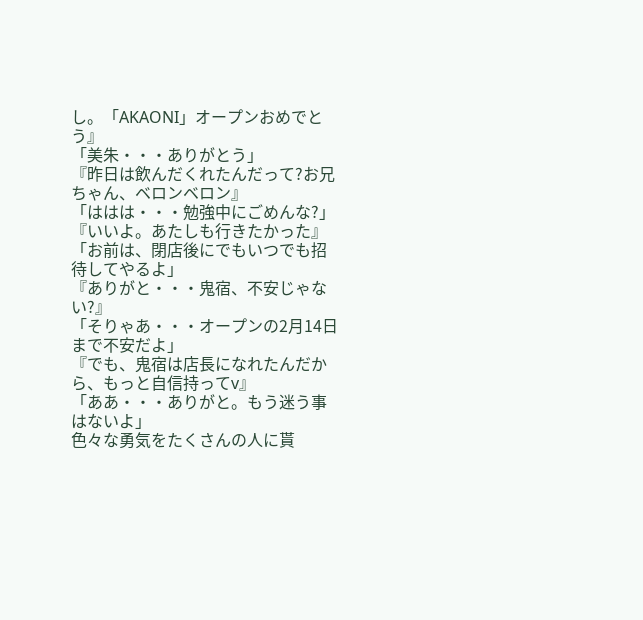し。「AKAONI」オープンおめでとう』
「美朱・・・ありがとう」
『昨日は飲んだくれたんだって?お兄ちゃん、ベロンベロン』
「ははは・・・勉強中にごめんな?」
『いいよ。あたしも行きたかった』
「お前は、閉店後にでもいつでも招待してやるよ」
『ありがと・・・鬼宿、不安じゃない?』
「そりゃあ・・・オープンの2月14日まで不安だよ」
『でも、鬼宿は店長になれたんだから、もっと自信持ってv』
「ああ・・・ありがと。もう迷う事はないよ」
色々な勇気をたくさんの人に貰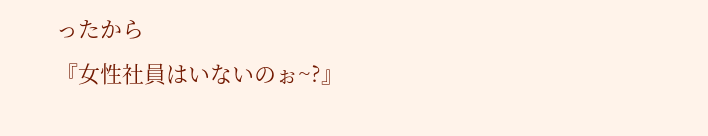ったから
『女性社員はいないのぉ~?』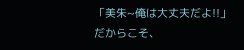「美朱~俺は大丈夫だよ!!」
だからこそ、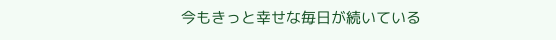今もきっと幸せな毎日が続いている